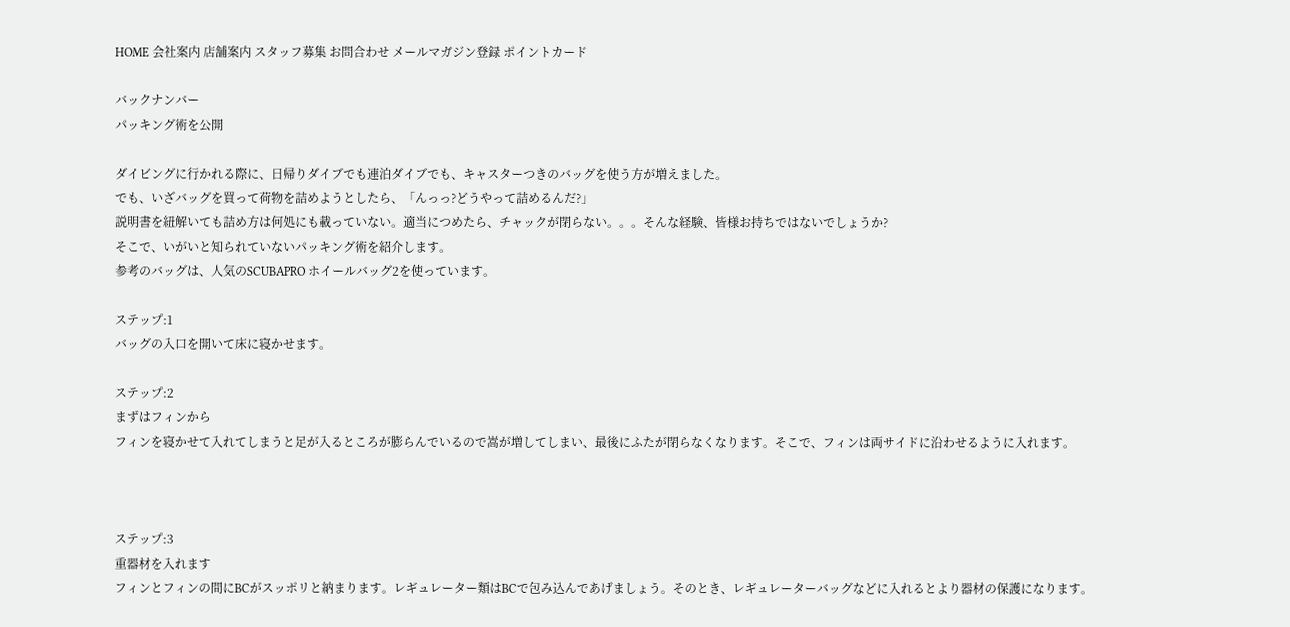HOME 会社案内 店舗案内 スタッフ募集 お問合わせ メールマガジン登録 ポイントカード

バックナンバー
パッキング術を公開

ダイビングに行かれる際に、日帰りダイブでも連泊ダイブでも、キャスターつきのバッグを使う方が増えました。
でも、いざバッグを買って荷物を詰めようとしたら、「んっっ?どうやって詰めるんだ?」
説明書を紐解いても詰め方は何処にも載っていない。適当につめたら、チャックが閉らない。。。そんな経験、皆様お持ちではないでしょうか?
そこで、いがいと知られていないパッキング術を紹介します。
参考のバッグは、人気のSCUBAPRO ホイールバッグ2を使っています。

ステップ:1
バッグの入口を開いて床に寝かせます。

ステップ:2
まずはフィンから
フィンを寝かせて入れてしまうと足が入るところが膨らんでいるので嵩が増してしまい、最後にふたが閉らなくなります。そこで、フィンは両サイドに沿わせるように入れます。



ステップ:3
重器材を入れます
フィンとフィンの間にBCがスッポリと納まります。レギュレーター類はBCで包み込んであげましょう。そのとき、レギュレーターバッグなどに入れるとより器材の保護になります。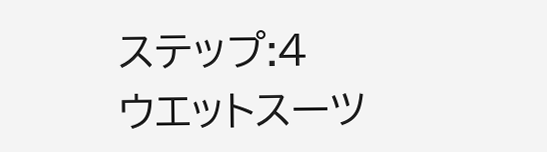ステップ:4
ウエットスーツ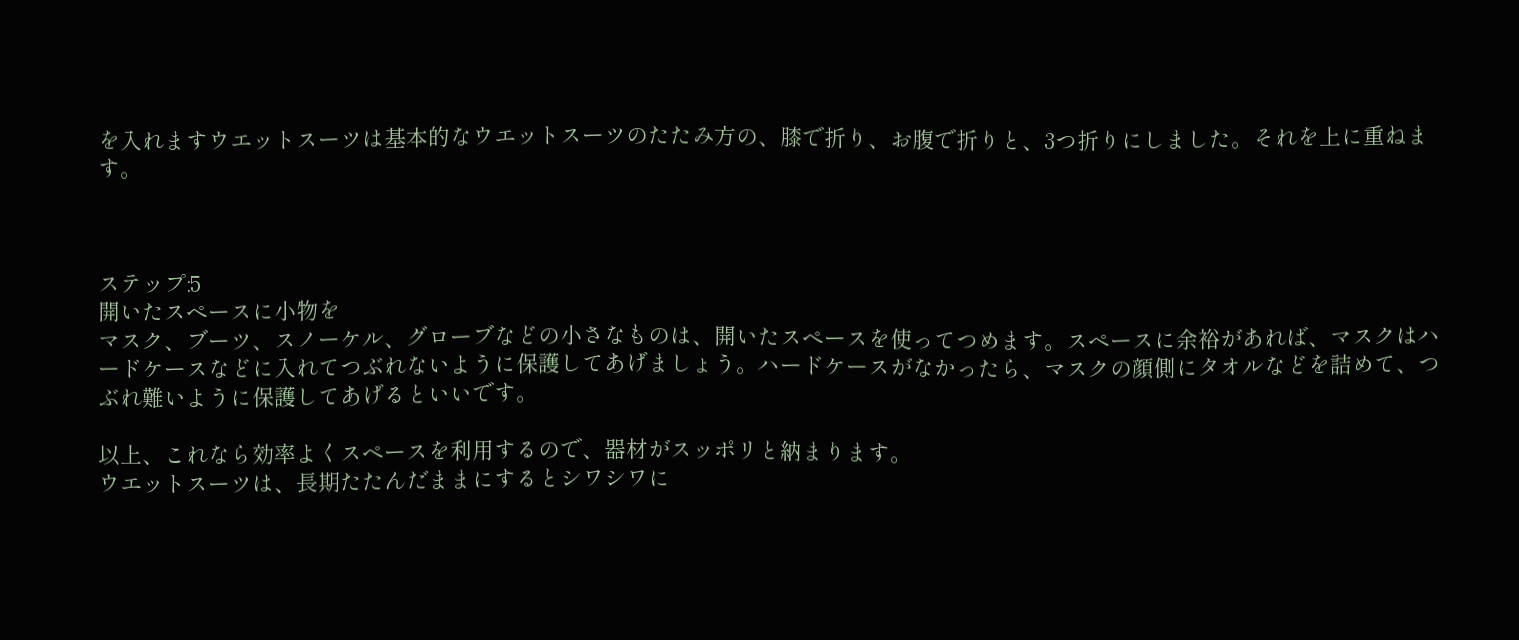を入れますウエットスーツは基本的なウエットスーツのたたみ方の、膝で折り、お腹で折りと、3つ折りにしました。それを上に重ねます。



ステップ:5
開いたスペースに小物を
マスク、ブーツ、スノーケル、グローブなどの小さなものは、開いたスペースを使ってつめます。スペースに余裕があれば、マスクはハードケースなどに入れてつぶれないように保護してあげましょう。ハードケースがなかったら、マスクの顔側にタオルなどを詰めて、つぶれ難いように保護してあげるといいです。

以上、これなら効率よくスペースを利用するので、器材がスッポリと納まります。
ウエットスーツは、長期たたんだままにするとシワシワに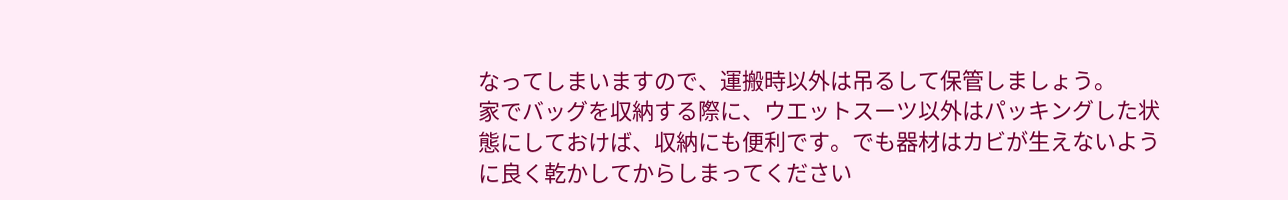なってしまいますので、運搬時以外は吊るして保管しましょう。
家でバッグを収納する際に、ウエットスーツ以外はパッキングした状態にしておけば、収納にも便利です。でも器材はカビが生えないように良く乾かしてからしまってください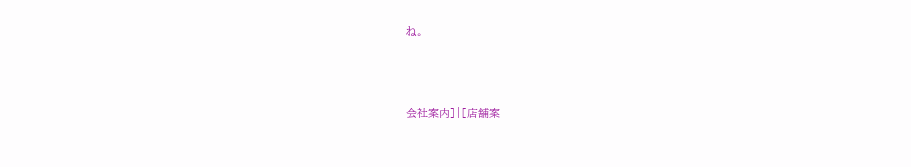ね。



会社案内]|[店舗案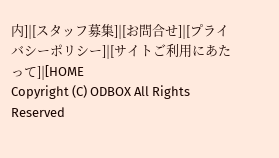内]|[スタッフ募集]|[お問合せ]|[プライバシーポリシー]|[サイトご利用にあたって]|[HOME
Copyright (C) ODBOX All Rights Reserved